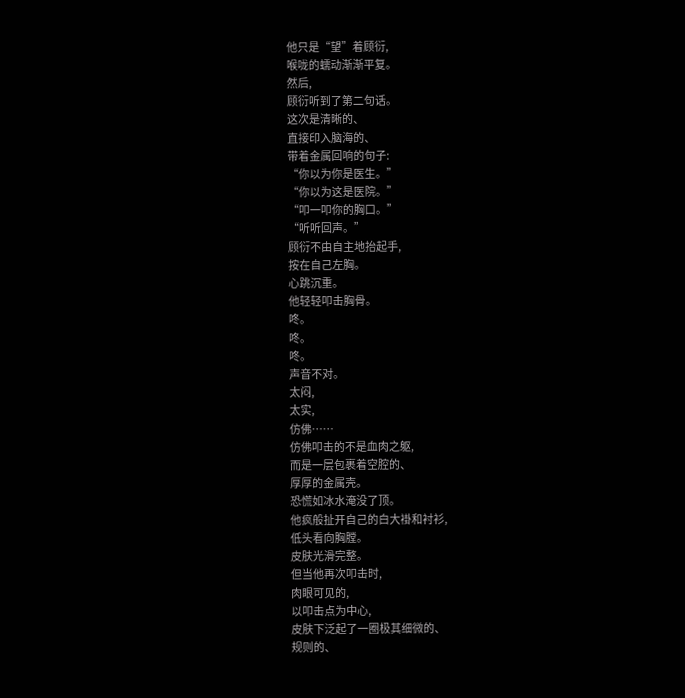他只是“望”着顾衍,
喉咙的蠕动渐渐平复。
然后,
顾衍听到了第二句话。
这次是清晰的、
直接印入脑海的、
带着金属回响的句子:
“你以为你是医生。”
“你以为这是医院。”
“叩一叩你的胸口。”
“听听回声。”
顾衍不由自主地抬起手,
按在自己左胸。
心跳沉重。
他轻轻叩击胸骨。
咚。
咚。
咚。
声音不对。
太闷,
太实,
仿佛……
仿佛叩击的不是血肉之躯,
而是一层包裹着空腔的、
厚厚的金属壳。
恐慌如冰水淹没了顶。
他疯般扯开自己的白大褂和衬衫,
低头看向胸膛。
皮肤光滑完整。
但当他再次叩击时,
肉眼可见的,
以叩击点为中心,
皮肤下泛起了一圈极其细微的、
规则的、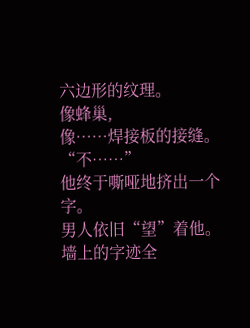六边形的纹理。
像蜂巢,
像……焊接板的接缝。
“不……”
他终于嘶哑地挤出一个字。
男人依旧“望”着他。
墙上的字迹全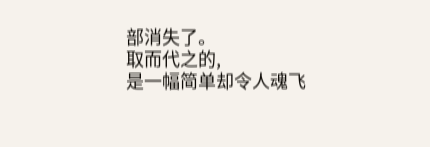部消失了。
取而代之的,
是一幅简单却令人魂飞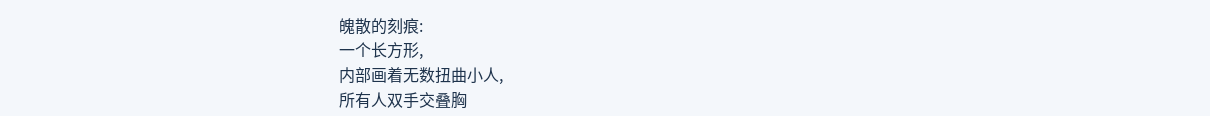魄散的刻痕:
一个长方形,
内部画着无数扭曲小人,
所有人双手交叠胸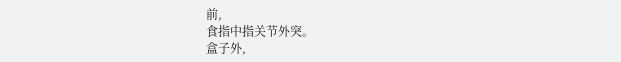前,
食指中指关节外突。
盒子外,